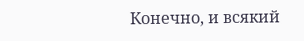Конечно, и всякий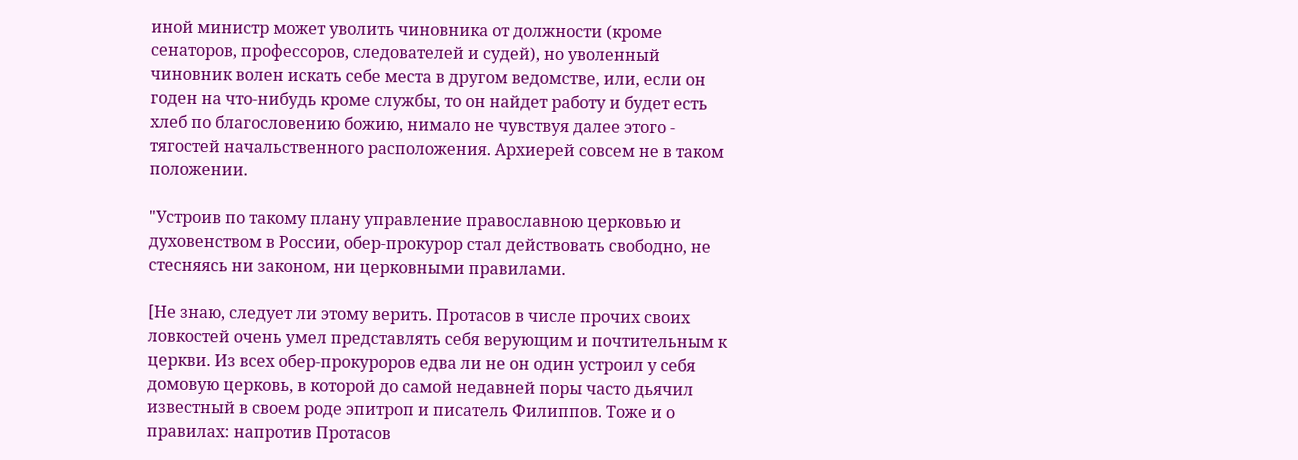иной министр может уволить чиновника от должности (кроме сенаторов, профессоров, следователей и судей), но уволенный чиновник волен искать себе места в другом ведомстве, или, если он годен на что-нибудь кроме службы, то он найдет работу и будет есть хлеб по благословению божию, нимало не чувствуя далее этого - тягостей начальственного расположения. Архиерей совсем не в таком положении.

"Устроив по такому плану управление православною церковью и духовенством в России, обер-прокурор стал действовать свободно, не стесняясь ни законом, ни церковными правилами.

[Не знаю, следует ли этому верить. Протасов в числе прочих своих ловкостей очень умел представлять себя верующим и почтительным к церкви. Из всех обер-прокуроров едва ли не он один устроил у себя домовую церковь, в которой до самой недавней поры часто дьячил известный в своем роде эпитроп и писатель Филиппов. Тоже и о правилах: напротив Протасов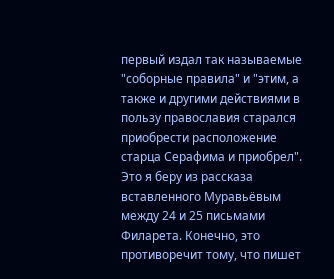первый издал так называемые "соборные правила" и "этим, а также и другими действиями в пользу православия старался приобрести расположение старца Серафима и приобрел". Это я беру из рассказа вставленного Myравьёвым между 24 и 25 письмами Филарета. Конечно, это противоречит тому, что пишет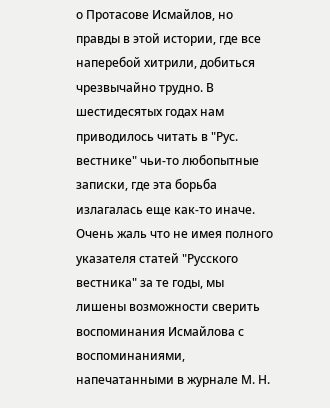о Протасове Исмайлов, но правды в этой истории, где все наперебой хитрили, добиться чрезвычайно трудно. В шестидесятых годах нам приводилось читать в "Рус. вестнике" чьи-то любопытные записки, где эта борьба излагалась еще как-то иначе. Очень жаль что не имея полного указателя статей "Русского вестника" за те годы, мы лишены возможности сверить воспоминания Исмайлова с воспоминаниями, напечатанными в журнале М. Н.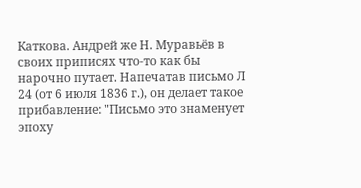Каткова. Андрей же Н. Муравьёв в своих приписях что-то как бы нарочно путает. Напечатав письмо Л 24 (от 6 июля 1836 г.), он делает такое прибавление: "Письмо это знаменует эпоху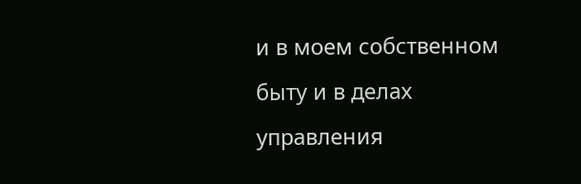и в моем собственном быту и в делах управления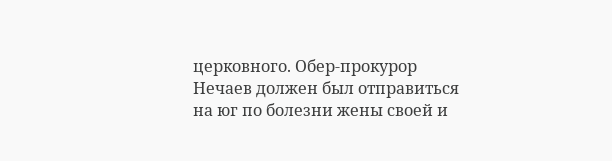церковного. Обер-прокурор Нечаев должен был отправиться на юг по болезни жены своей и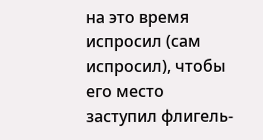на это время испросил (сам испросил), чтобы его место заступил флигель-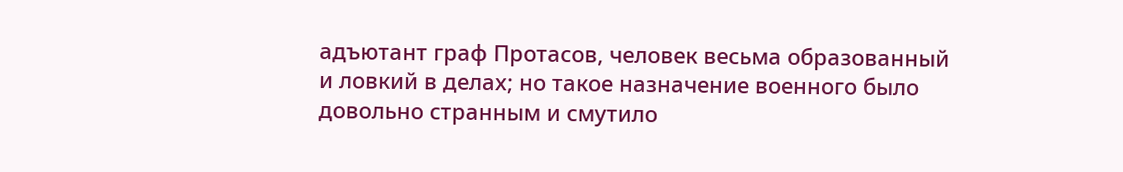адъютант граф Протасов, человек весьма образованный и ловкий в делах; но такое назначение военного было довольно странным и смутило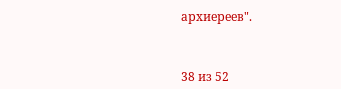архиереев".



38 из 52